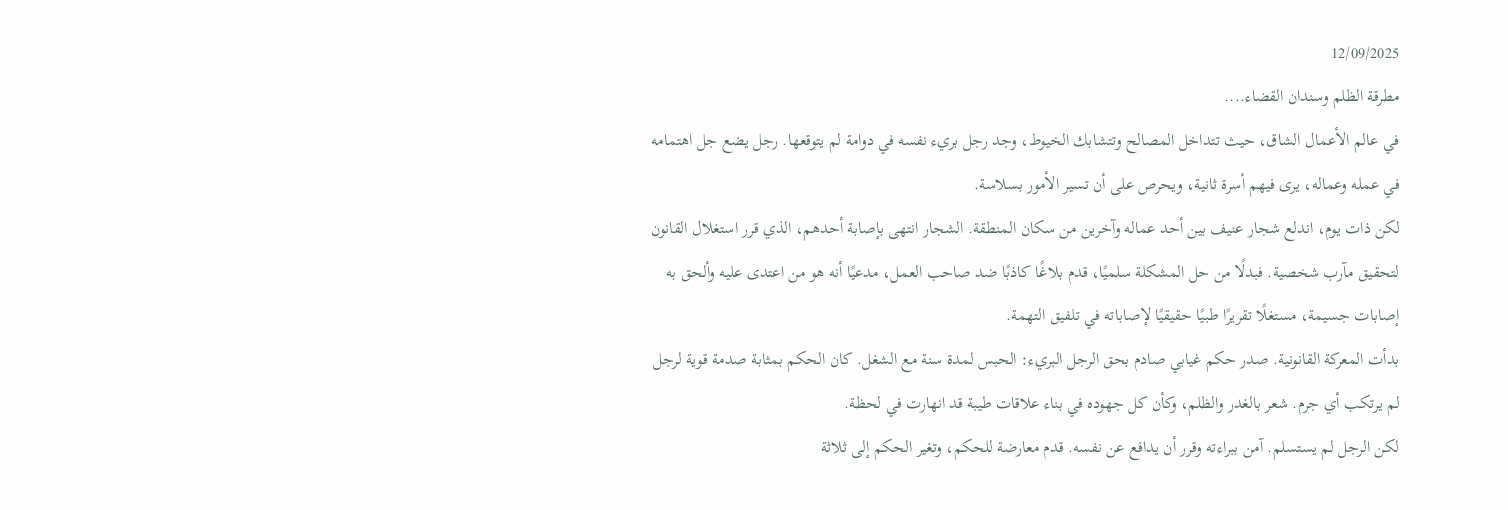12/09/2025
مطرقة الظلم وسندان القضاء....
في عالم الأعمال الشاق، حيث تتداخل المصالح وتتشابك الخيوط، وجد رجل بريء نفسه في دوامة لم يتوقعها. رجل يضع جل اهتمامه في عمله وعماله، يرى فيهم أسرة ثانية، ويحرص على أن تسير الأمور بسلاسة.
لكن ذات يوم، اندلع شجار عنيف بين أحد عماله وآخرين من سكان المنطقة. الشجار انتهى بإصابة أحدهم، الذي قرر استغلال القانون لتحقيق مآرب شخصية. فبدلًا من حل المشكلة سلميًا، قدم بلاغًا كاذبًا ضد صاحب العمل، مدعيًا أنه هو من اعتدى عليه وألحق به إصابات جسيمة، مستغلًا تقريرًا طبيًا حقيقيًا لإصاباته في تلفيق التهمة.
بدأت المعركة القانونية. صدر حكم غيابي صادم بحق الرجل البريء: الحبس لمدة سنة مع الشغل. كان الحكم بمثابة صدمة قوية لرجل لم يرتكب أي جرم. شعر بالغدر والظلم، وكأن كل جهوده في بناء علاقات طيبة قد انهارت في لحظة.
لكن الرجل لم يستسلم. آمن ببراءته وقرر أن يدافع عن نفسه. قدم معارضة للحكم، وتغير الحكم إلى ثلاثة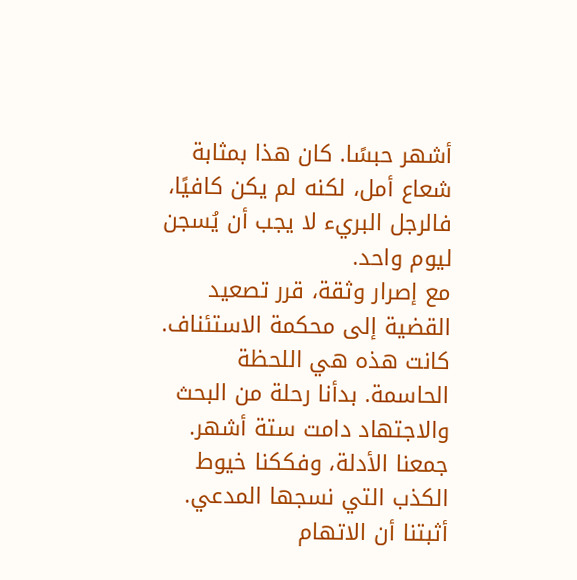أشهر حبسًا. كان هذا بمثابة شعاع أمل، لكنه لم يكن كافيًا، فالرجل البريء لا يجب أن يُسجن ليوم واحد.
مع إصرار وثقة، قرر تصعيد القضية إلى محكمة الاستئناف. كانت هذه هي اللحظة الحاسمة. بدأنا رحلة من البحث والاجتهاد دامت ستة أشهر. جمعنا الأدلة، وفككنا خيوط الكذب التي نسجها المدعي. أثبتنا أن الاتهام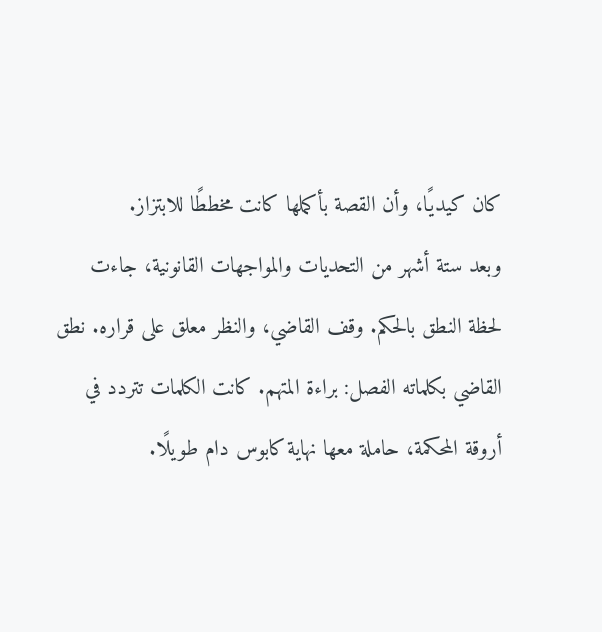كان كيديًا، وأن القصة بأكملها كانت مخططًا للابتزاز.
وبعد ستة أشهر من التحديات والمواجهات القانونية، جاءت لحظة النطق بالحكم. وقف القاضي، والنظر معلق على قراره. نطق القاضي بكلماته الفصل: براءة المتهم. كانت الكلمات تتردد في أروقة المحكمة، حاملة معها نهاية كابوس دام طويلًا.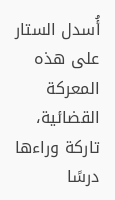أُسدل الستار على هذه المعركة القضائية، تاركة وراءها درسًا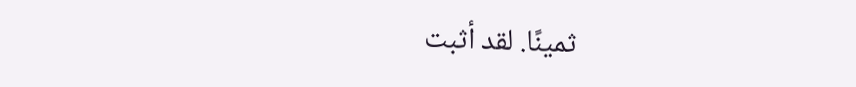ثمينًا. لقد أثبت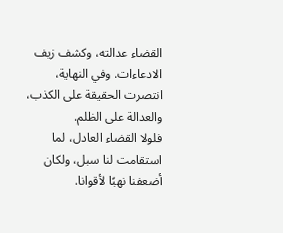القضاء عدالته، وكشف زيف الادعاءات. وفي النهاية، انتصرت الحقيقة على الكذب، والعدالة على الظلم.
فلولا القضاء العادل، لما استقامت لنا سبل، ولكان أضعفنا نهبًا لأقوانا.